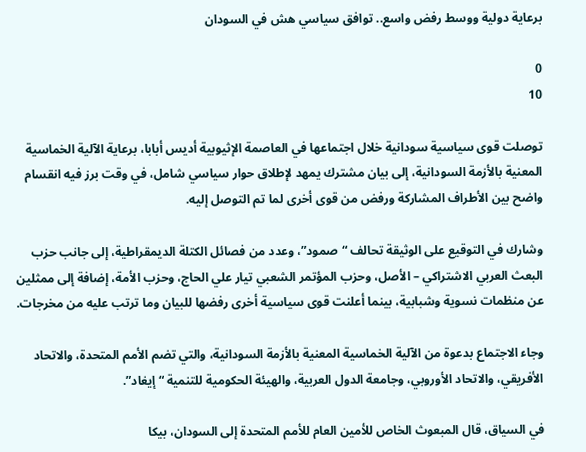برعاية دولية ووسط رفض واسع.. توافق سياسي هش في السودان

0
10

توصلت قوى سياسية سودانية خلال اجتماعها في العاصمة الإثيوبية أديس أبابا، برعاية الآلية الخماسية المعنية بالأزمة السودانية، إلى بيان مشترك يمهد لإطلاق حوار سياسي شامل، في وقت برز فيه انقسام واضح بين الأطراف المشاركة ورفض من قوى أخرى لما تم التوصل إليه.

وشارك في التوقيع على الوثيقة تحالف “صمود”، وعدد من فصائل الكتلة الديمقراطية، إلى جانب حزب البعث العربي الاشتراكي – الأصل، وحزب المؤتمر الشعبي تيار علي الحاج، وحزب الأمة، إضافة إلى ممثلين عن منظمات نسوية وشبابية، بينما أعلنت قوى سياسية أخرى رفضها للبيان وما ترتب عليه من مخرجات.

وجاء الاجتماع بدعوة من الآلية الخماسية المعنية بالأزمة السودانية، والتي تضم الأمم المتحدة، والاتحاد الأفريقي، والاتحاد الأوروبي، وجامعة الدول العربية، والهيئة الحكومية للتنمية “إيغاد”.

في السياق، قال المبعوث الخاص للأمين العام للأمم المتحدة إلى السودان، بيكا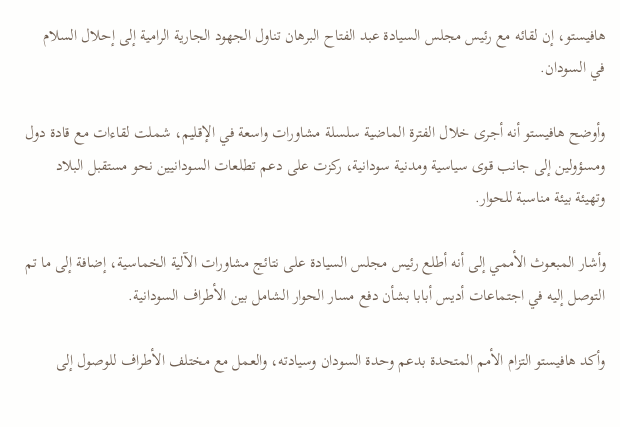هافيستو، إن لقائه مع رئيس مجلس السيادة عبد الفتاح البرهان تناول الجهود الجارية الرامية إلى إحلال السلام في السودان.

وأوضح هافيستو أنه أجرى خلال الفترة الماضية سلسلة مشاورات واسعة في الإقليم، شملت لقاءات مع قادة دول ومسؤولين إلى جانب قوى سياسية ومدنية سودانية، ركزت على دعم تطلعات السودانيين نحو مستقبل البلاد وتهيئة بيئة مناسبة للحوار.

وأشار المبعوث الأممي إلى أنه أطلع رئيس مجلس السيادة على نتائج مشاورات الآلية الخماسية، إضافة إلى ما تم التوصل إليه في اجتماعات أديس أبابا بشأن دفع مسار الحوار الشامل بين الأطراف السودانية.

وأكد هافيستو التزام الأمم المتحدة بدعم وحدة السودان وسيادته، والعمل مع مختلف الأطراف للوصول إلى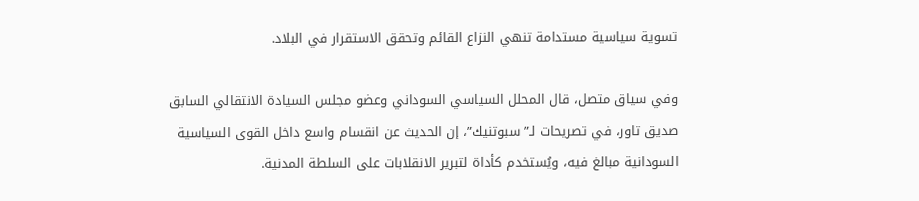تسوية سياسية مستدامة تنهي النزاع القائم وتحقق الاستقرار في البلاد.

وفي سياق متصل، قال المحلل السياسي السوداني وعضو مجلس السيادة الانتقالي السابق صديق تاور، في تصريحات لـ”سبوتنيك”، إن الحديث عن انقسام واسع داخل القوى السياسية السودانية مبالغ فيه، ويُستخدم كأداة لتبرير الانقلابات على السلطة المدنية.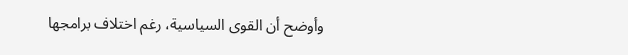وأوضح أن القوى السياسية، رغم اختلاف برامجها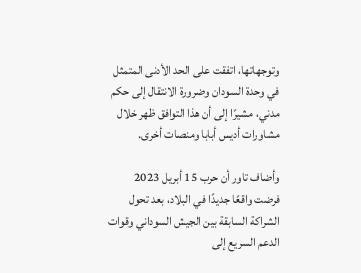وتوجهاتها، اتفقت على الحد الأدنى المتمثل في وحدة السودان وضرورة الانتقال إلى حكم مدني، مشيرًا إلى أن هذا التوافق ظهر خلال مشاورات أديس أبابا ومنصات أخرى.

وأضاف تاور أن حرب 15 أبريل 2023 فرضت واقعًا جديدًا في البلاد، بعد تحول الشراكة السابقة بين الجيش السوداني وقوات الدعم السريع إلى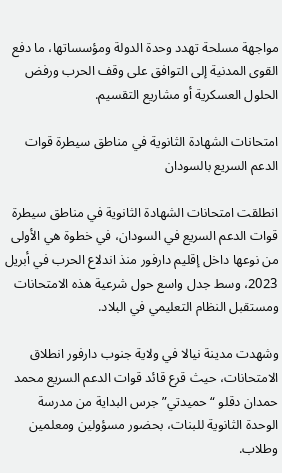مواجهة مسلحة تهدد وحدة الدولة ومؤسساتها، ما دفع القوى المدنية إلى التوافق على وقف الحرب ورفض الحلول العسكرية أو مشاريع التقسيم.

امتحانات الشهادة الثانوية في مناطق سيطرة قوات الدعم السريع بالسودان

انطلقت امتحانات الشهادة الثانوية في مناطق سيطرة قوات الدعم السريع في السودان، في خطوة هي الأولى من نوعها داخل إقليم دارفور منذ اندلاع الحرب في أبريل 2023، وسط جدل واسع حول شرعية هذه الامتحانات ومستقبل النظام التعليمي في البلاد.

وشهدت مدينة نيالا في ولاية جنوب دارفور انطلاق الامتحانات، حيث قرع قائد قوات الدعم السريع محمد حمدان دقلو “حميدتي” جرس البداية من مدرسة الوحدة الثانوية للبنات، بحضور مسؤولين ومعلمين وطلاب.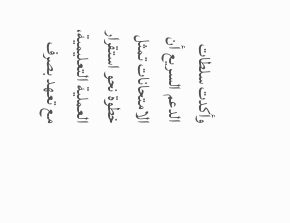وأكدت سلطات الدعم السريع أن الامتحانات تمثل خطوة نحو استقرار العملية التعليمية، مع تعهد بصرف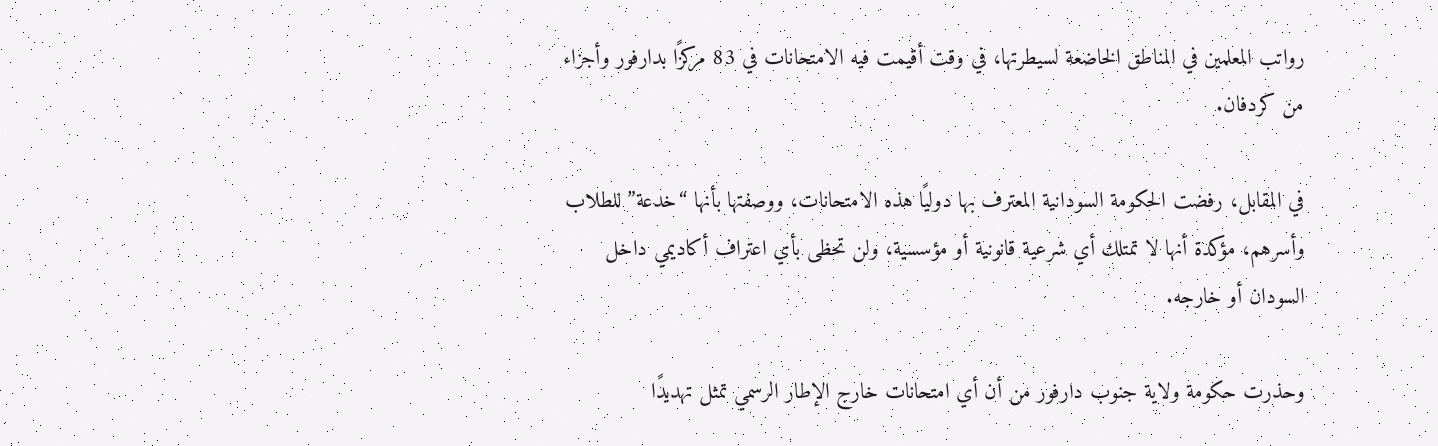رواتب المعلمين في المناطق الخاضعة لسيطرتها، في وقت أقيمت فيه الامتحانات في 83 مركزًا بدارفور وأجزاء من كردفان.

في المقابل، رفضت الحكومة السودانية المعترف بها دوليًا هذه الامتحانات، ووصفتها بأنها “خدعة” للطلاب وأسرهم، مؤكدة أنها لا تمتلك أي شرعية قانونية أو مؤسسية، ولن تحظى بأي اعتراف أكاديمي داخل السودان أو خارجه.

وحذرت حكومة ولاية جنوب دارفور من أن أي امتحانات خارج الإطار الرسمي تمثل تهديدًا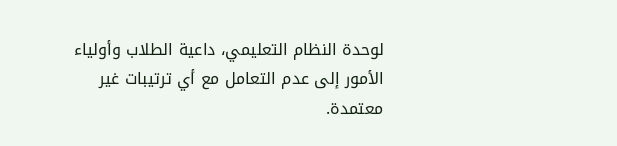لوحدة النظام التعليمي، داعية الطلاب وأولياء الأمور إلى عدم التعامل مع أي ترتيبات غير معتمدة.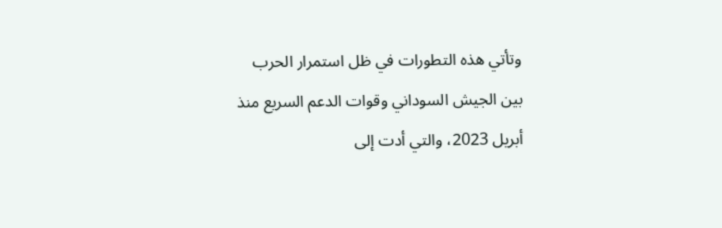وتأتي هذه التطورات في ظل استمرار الحرب بين الجيش السوداني وقوات الدعم السريع منذ أبريل 2023، والتي أدت إلى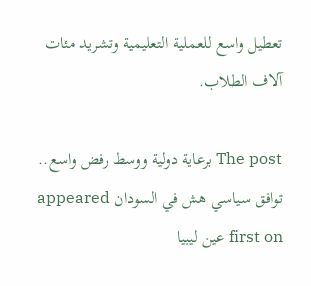تعطيل واسع للعملية التعليمية وتشريد مئات آلاف الطلاب.

The post برعاية دولية ووسط رفض واسع.. توافق سياسي هش في السودان appeared first on عين ليبيا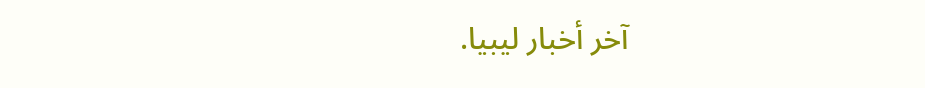آخر أخبار ليبيا.